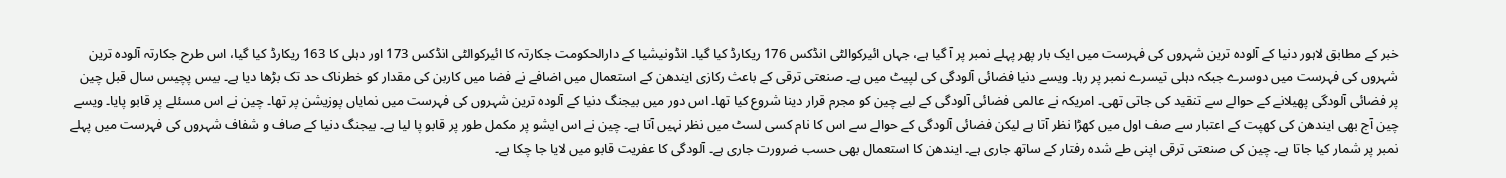خبر کے مطابق لاہور دنیا کے آلودہ ترین شہروں کی فہرست میں ایک بار پھر پہلے نمبر پر آ گیا ہے، جہاں ائیرکوالٹی انڈکس 176 ریکارڈ کیا گیا۔ انڈونیشیا کے دارالحکومت جکارتہ کا ائیرکوالٹی انڈکس 173 اور دہلی کا 163 ریکارڈ کیا گیا، اس طرح جکارتہ آلودہ ترین شہروں کی فہرست میں دوسرے جبکہ دہلی تیسرے نمبر پر رہا۔ ویسے دنیا فضائی آلودگی کی لپیٹ میں ہے۔ صنعتی ترقی کے باعث رکازی ایندھن کے استعمال میں اضافے نے فضا میں کاربن کی مقدار کو خطرناک حد تک بڑھا دیا ہے۔ بیس پچیس سال قبل چین پر فضائی آلودگی پھیلانے کے حوالے سے تنقید کی جاتی تھی۔ امریکہ نے عالمی فضائی آلودگی کے لیے چین کو مجرم قرار دینا شروع کیا تھا۔ اس دور میں بیجنگ دنیا کے آلودہ ترین شہروں کی فہرست میں نمایاں پوزیشن پر تھا۔ چین نے اس مسئلے پر قابو پایا۔ ویسے چین آج بھی ایندھن کی کھپت کے اعتبار سے صف اول میں کھڑا نظر آتا ہے لیکن فضائی آلودگی کے حوالے سے اس کا نام کسی لسٹ میں نظر نہیں آتا ہے۔ چین نے اس ایشو پر مکمل طور پر قابو پا لیا ہے۔ بیجنگ دنیا کے صاف و شفاف شہروں کی فہرست میں پہلے نمبر پر شمار کیا جاتا ہے۔ چین کی صنعتی ترقی اپنی طے شدہ رفتار کے ساتھ جاری ہے۔ ایندھن کا استعمال بھی حسب ضرورت جاری ہے۔ آلودگی کا عفریت قابو میں لایا جا چکا ہے۔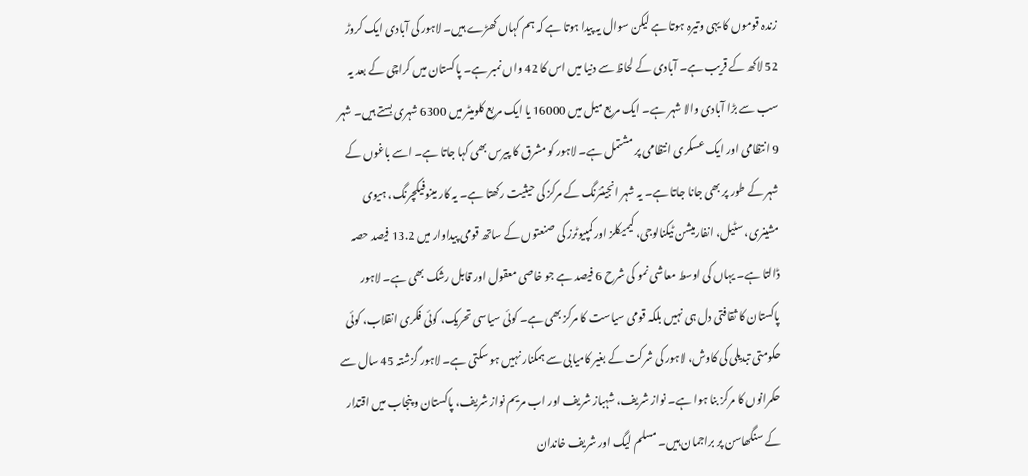زندہ قوموں کا یہی وتیرہ ہوتا ہے لیکن سوال یہ پیدا ہوتا ہے کہ ہم کہاں کھڑے ہیں۔ لاہور کی آبادی ایک کروڑ 52 لاکھ کے قریب ہے۔ آبادی کے لحاظ سے دنیا میں اس کا 42 واں نمبر ہے۔ پاکستان میں کراچی کے بعد یہ سب سے بڑا آبادی والا شہر ہے۔ ایک مربع میل میں 16000 یا ایک مربع کلومیٹر میں 6300 شہری بستے ہیں۔ شہر 9 انتظامی اور ایک عسکری انتظامی پر مشتمل ہے۔ لاہور کو مشرق کا پیرس بھی کہا جاتا ہے۔ اسے باغوں کے شہر کے طور پر بھی جانا جاتا ہے۔ یہ شہر انجینئرنگ کے مرکز کی حیثیت رکھتا ہے۔ یہ کار مینوفیکچرنگ، ہیوی مشینری، سٹیل، انفارمیشن ٹیکنالوجی، کیمیکلز اور کمپیوٹرز کی صنعتوں کے ساتھ قومی پیداوار میں 13.2 فیصد حصہ ڈالتا ہے۔ یہاں کی اوسط معاشی نمو کی شرح 6 فیصد ہے جو خاصی معقول اور قابل رشک بھی ہے۔ لاہور پاکستان کا ثقافتی دل ہی نہیں بلکہ قومی سیاست کا مرکز بھی ہے۔ کوئی سیاسی تحریک، کوئی فکری انقلاب، کوئی حکومتی تبدیلی کی کاوش، لاہور کی شرکت کے بغیر کامیابی سے ہمکنار نہیں ہو سکتی ہے۔ لاہور گزشتہ 45 سال سے حکمرانوں کا مرکز بنا ہوا ہے۔ نواز شریف، شہباز شریف اور اب مریم نواز شریف، پاکستان و پنجاب میں اقتدار کے سنگھاسن پر براجمان ہیں۔ مسلم لیگ اور شریف خاندان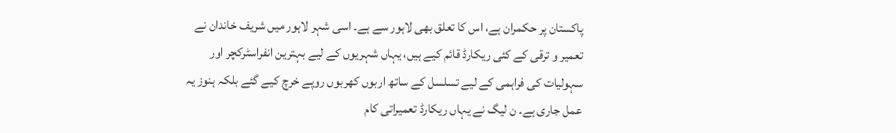پاکستان پر حکمران ہے، اس کا تعلق بھی لاہور سے ہے۔ اسی شہر لاہور میں شریف خاندان نے تعمیر و ترقی کے کئی ریکارڈ قائم کیے ہیں، یہاں شہریوں کے لیے بہترین انفراسٹرکچر اور سہولیات کی فراہمی کے لیے تسلسل کے ساتھ اربوں کھربوں روپے خرچ کیے گئے بلکہ ہنوز یہ عمل جاری ہے۔ ن لیگ نے یہاں ریکارڈ تعمیراتی کام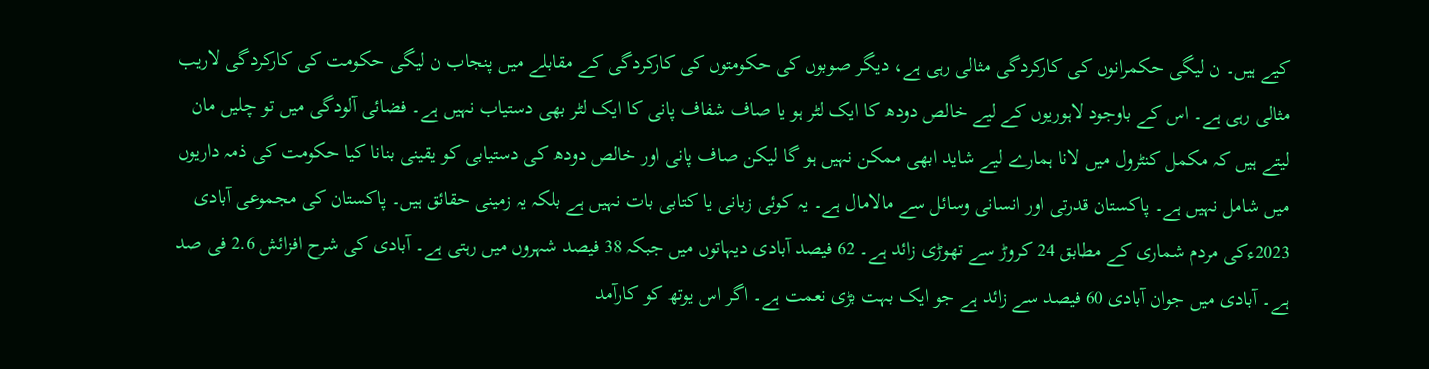کیے ہیں۔ ن لیگی حکمرانوں کی کارکردگی مثالی رہی ہے، دیگر صوبوں کی حکومتوں کی کارکردگی کے مقابلے میں پنجاب ن لیگی حکومت کی کارکردگی لاریب مثالی رہی ہے۔ اس کے باوجود لاہوریوں کے لیے خالص دودھ کا ایک لٹر ہو یا صاف شفاف پانی کا ایک لٹر بھی دستیاب نہیں ہے۔ فضائی آلودگی میں تو چلیں مان لیتے ہیں کہ مکمل کنٹرول میں لانا ہمارے لیے شاید ابھی ممکن نہیں ہو گا لیکن صاف پانی اور خالص دودھ کی دستیابی کو یقینی بنانا کیا حکومت کی ذمہ داریوں میں شامل نہیں ہے۔ پاکستان قدرتی اور انسانی وسائل سے مالامال ہے۔ یہ کوئی زبانی یا کتابی بات نہیں ہے بلکہ یہ زمینی حقائق ہیں۔ پاکستان کی مجموعی آبادی 2023ءکی مردم شماری کے مطابق 24 کروڑ سے تھوڑی زائد ہے۔ 62 فیصد آبادی دیہاتوں میں جبکہ 38 فیصد شہروں میں رہتی ہے۔ آبادی کی شرح افزائش 2.6 فی صد ہے۔ آبادی میں جوان آبادی 60 فیصد سے زائد ہے جو ایک بہت بڑی نعمت ہے۔ اگر اس یوتھ کو کارآمد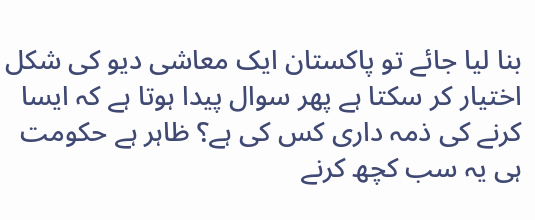بنا لیا جائے تو پاکستان ایک معاشی دیو کی شکل اختیار کر سکتا ہے پھر سوال پیدا ہوتا ہے کہ ایسا کرنے کی ذمہ داری کس کی ہے؟ ظاہر ہے حکومت ہی یہ سب کچھ کرنے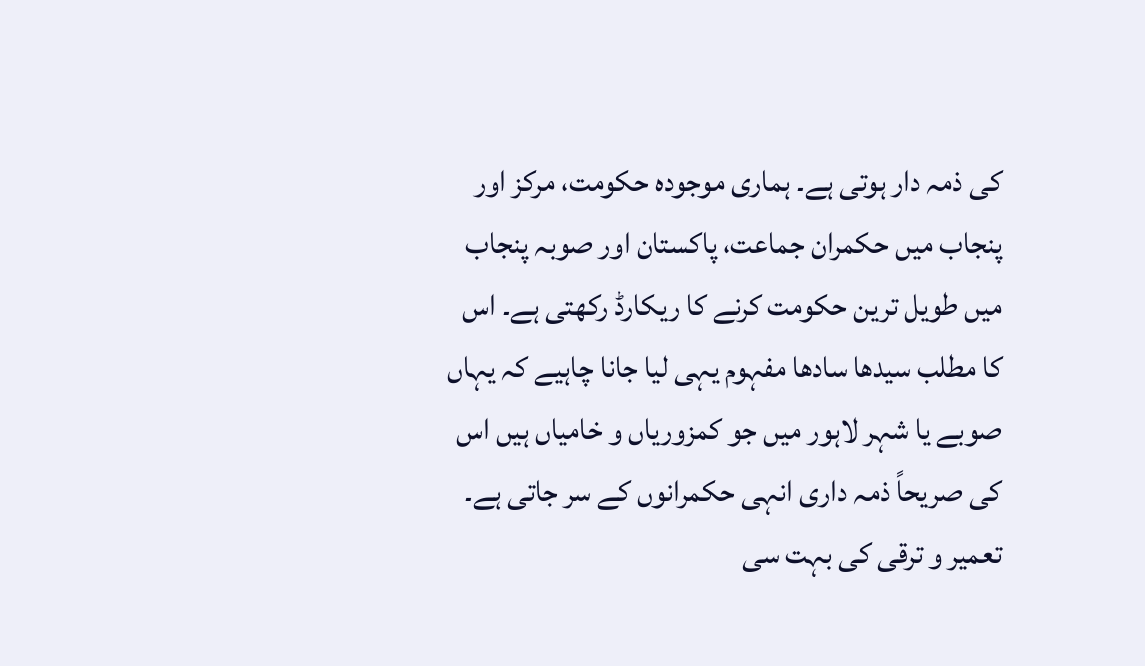کی ذمہ دار ہوتی ہے۔ ہماری موجودہ حکومت، مرکز اور پنجاب میں حکمران جماعت، پاکستان اور صوبہ پنجاب میں طویل ترین حکومت کرنے کا ریکارڈ رکھتی ہے۔ اس کا مطلب سیدھا سادھا مفہوم یہی لیا جانا چاہیے کہ یہاں صوبے یا شہر لاہور میں جو کمزوریاں و خامیاں ہیں اس کی صریحاً ذمہ داری انہی حکمرانوں کے سر جاتی ہے۔ تعمیر و ترقی کی بہت سی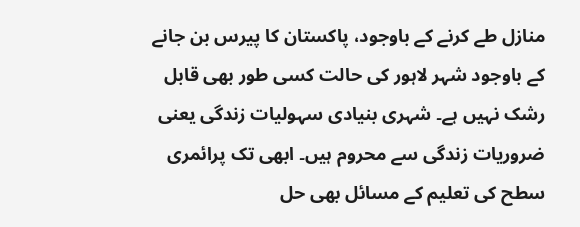منازل طے کرنے کے باوجود، پاکستان کا پیرس بن جانے کے باوجود شہر لاہور کی حالت کسی طور بھی قابل رشک نہیں ہے۔ شہری بنیادی سہولیات زندگی یعنی ضروریات زندگی سے محروم ہیں۔ ابھی تک پرائمری سطح کی تعلیم کے مسائل بھی حل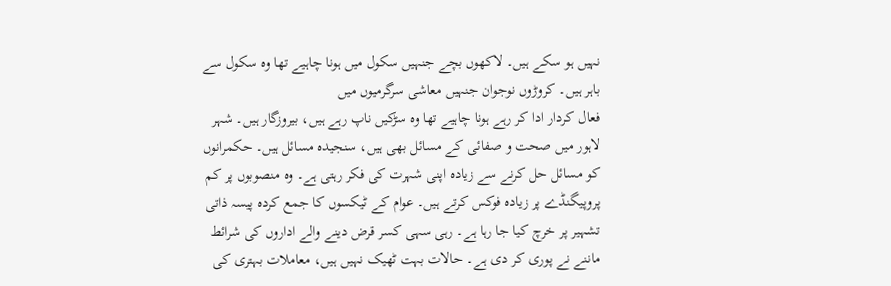نہیں ہو سکے ہیں۔ لاکھوں بچے جنہیں سکول میں ہونا چاہیے تھا وہ سکول سے باہر ہیں۔ کروڑوں نوجوان جنہیں معاشی سرگرمیوں میں
فعال کردار ادا کر رہے ہونا چاہیے تھا وہ سڑکیں ناپ رہے ہیں، بیروزگار ہیں۔ شہر لاہور میں صحت و صفائی کے مسائل بھی ہیں، سنجیدہ مسائل ہیں۔ حکمرانوں کو مسائل حل کرنے سے زیادہ اپنی شہرت کی فکر رہتی ہے۔ وہ منصوبوں پر کم پروپیگنڈے پر زیادہ فوکس کرتے ہیں۔ عوام کے ٹیکسوں کا جمع کردہ پیسہ ذاتی تشہیر پر خرچ کیا جا رہا ہے۔ رہی سہی کسر قرض دینے والے اداروں کی شرائط ماننے نے پوری کر دی ہے۔ حالات بہت ٹھیک نہیں ہیں، معاملات بہتری کی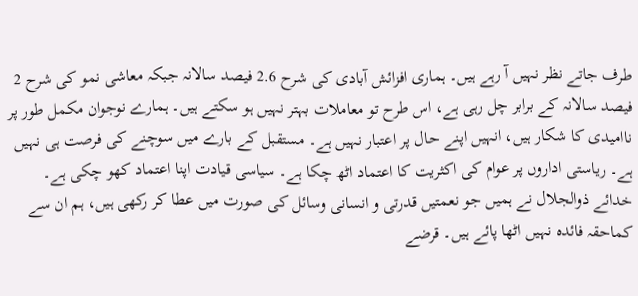طرف جاتے نظر نہیں آ رہے ہیں۔ ہماری افزائش آبادی کی شرح 2.6 فیصد سالانہ جبکہ معاشی نمو کی شرح 2 فیصد سالانہ کے برابر چل رہی ہے، اس طرح تو معاملات بہتر نہیں ہو سکتے ہیں۔ ہمارے نوجوان مکمل طور پر ناامیدی کا شکار ہیں، انہیں اپنے حال پر اعتبار نہیں ہے۔ مستقبل کے بارے میں سوچنے کی فرصت ہی نہیں ہے۔ ریاستی اداروں پر عوام کی اکثریت کا اعتماد اٹھ چکا ہے۔ سیاسی قیادت اپنا اعتماد کھو چکی ہے۔ خدائے ذوالجلال نے ہمیں جو نعمتیں قدرتی و انسانی وسائل کی صورت میں عطا کر رکھی ہیں، ہم ان سے کماحقہ فائدہ نہیں اٹھا پائے ہیں۔ قرضے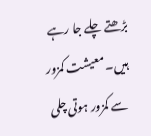بڑھتے چلے جا رہے ہیں۔ معیشت کمزور سے کمزور ہوتی چلی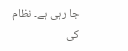جا رہی ہے۔ نظام کی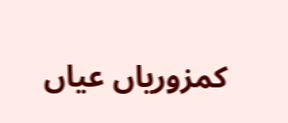کمزوریاں عیاں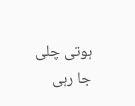ہوتی چلی جا رہی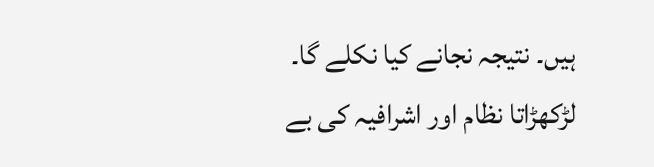ہیں۔ نتیجہ نجانے کیا نکلے گا۔
لڑکھڑاتا نظام اور اشرافیہ کی بے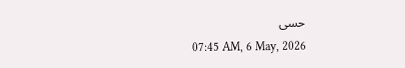حسی
07:45 AM, 6 May, 2026